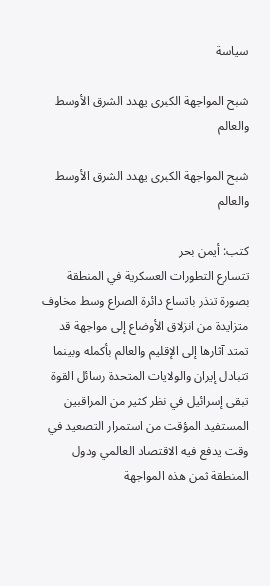سياسة

شبح المواجهة الكبرى يهدد الشرق الأوسط والعالم

شبح المواجهة الكبرى يهدد الشرق الأوسط والعالم

كتب: أيمن بحر
تتسارع التطورات العسكرية في المنطقة بصورة تنذر باتساع دائرة الصراع وسط مخاوف متزايدة من انزلاق الأوضاع إلى مواجهة قد تمتد آثارها إلى الإقليم والعالم بأكمله وبينما تتبادل إيران والولايات المتحدة رسائل القوة تبقى إسرائيل في نظر كثير من المراقبين المستفيد المؤقت من استمرار التصعيد في وقت يدفع فيه الاقتصاد العالمي ودول المنطقة ثمن هذه المواجهة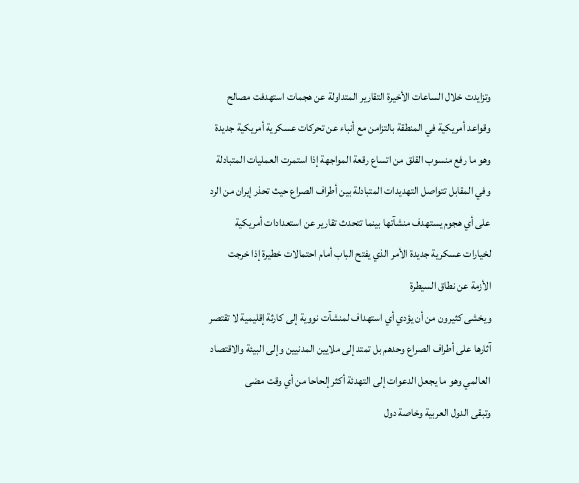وتزايدت خلال الساعات الأخيرة التقارير المتداولة عن هجمات استهدفت مصالح وقواعد أمريكية في المنطقة بالتزامن مع أنباء عن تحركات عسكرية أمريكية جديدة وهو ما رفع منسوب القلق من اتساع رقعة المواجهة إذا استمرت العمليات المتبادلة
وفي المقابل تتواصل التهديدات المتبادلة بين أطراف الصراع حيث تحذر إيران من الرد على أي هجوم يستهدف منشآتها بينما تتحدث تقارير عن استعدادات أمريكية لخيارات عسكرية جديدة الأمر الذي يفتح الباب أمام احتمالات خطيرة إذا خرجت الأزمة عن نطاق السيطرة
ويخشى كثيرون من أن يؤدي أي استهداف لمنشآت نووية إلى كارثة إقليمية لا تقتصر آثارها على أطراف الصراع وحدهم بل تمتد إلى ملايين المدنيين وإلى البيئة والاقتصاد العالمي وهو ما يجعل الدعوات إلى التهدئة أكثر إلحاحا من أي وقت مضى
وتبقى الدول العربية وخاصة دول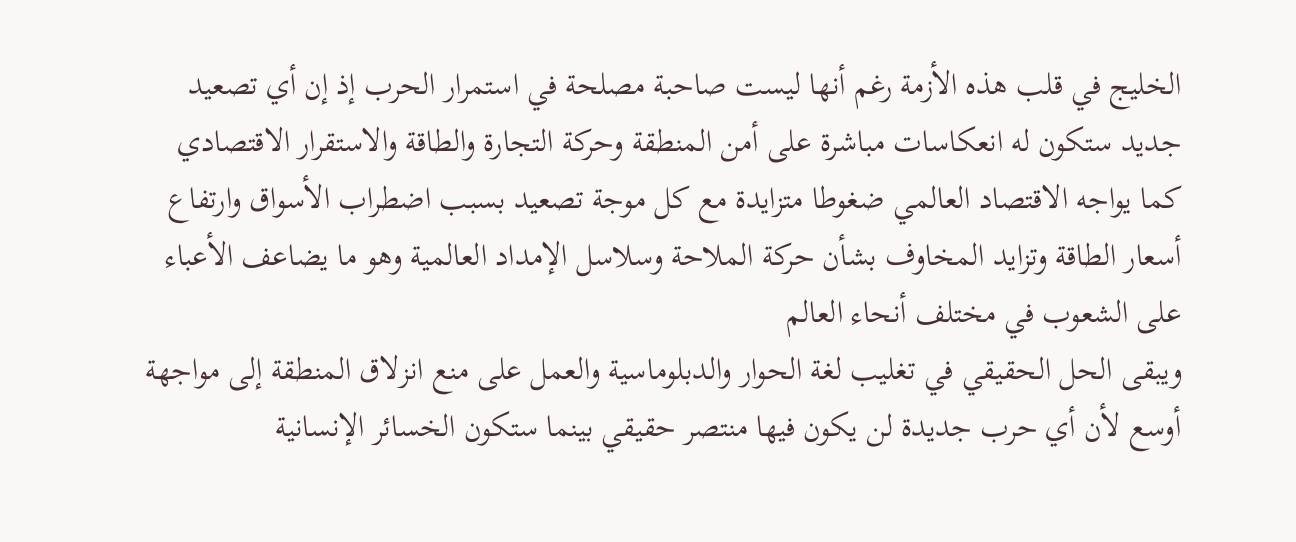الخليج في قلب هذه الأزمة رغم أنها ليست صاحبة مصلحة في استمرار الحرب إذ إن أي تصعيد جديد ستكون له انعكاسات مباشرة على أمن المنطقة وحركة التجارة والطاقة والاستقرار الاقتصادي
كما يواجه الاقتصاد العالمي ضغوطا متزايدة مع كل موجة تصعيد بسبب اضطراب الأسواق وارتفاع أسعار الطاقة وتزايد المخاوف بشأن حركة الملاحة وسلاسل الإمداد العالمية وهو ما يضاعف الأعباء على الشعوب في مختلف أنحاء العالم
ويبقى الحل الحقيقي في تغليب لغة الحوار والدبلوماسية والعمل على منع انزلاق المنطقة إلى مواجهة أوسع لأن أي حرب جديدة لن يكون فيها منتصر حقيقي بينما ستكون الخسائر الإنسانية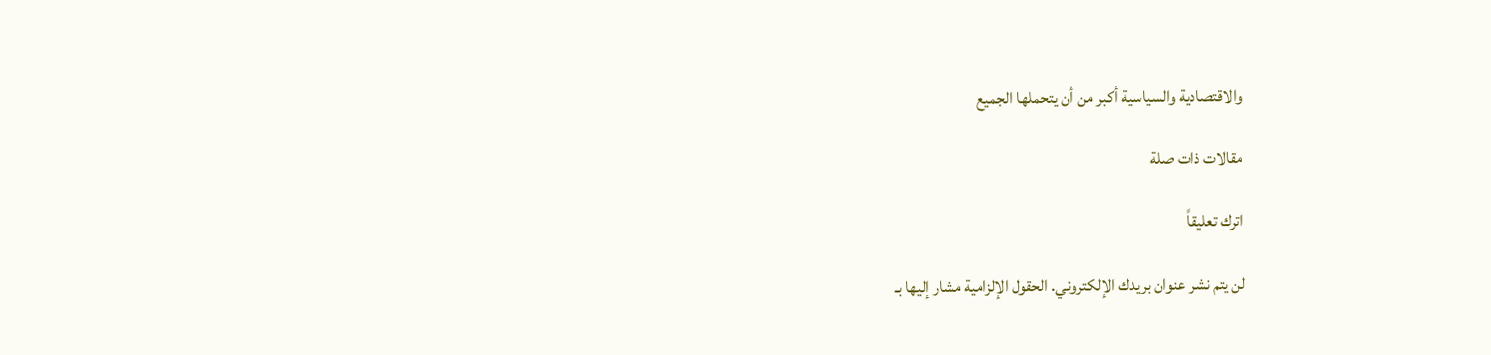والاقتصادية والسياسية أكبر من أن يتحملها الجميع

مقالات ذات صلة

اترك تعليقاً

لن يتم نشر عنوان بريدك الإلكتروني. الحقول الإلزامية مشار إليها بـ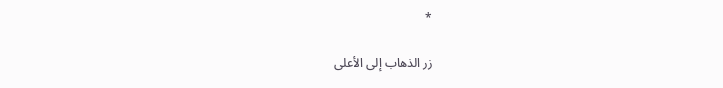*

زر الذهاب إلى الأعلى